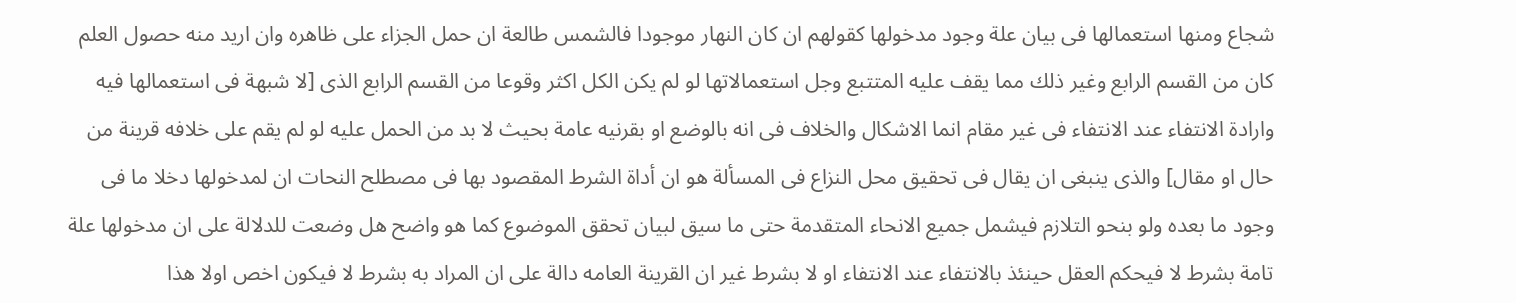شجاع ومنها استعمالها فى بيان علة وجود مدخولها كقولهم ان كان النهار موجودا فالشمس طالعة ان حمل الجزاء على ظاهره وان اريد منه حصول العلم كان من القسم الرابع وغير ذلك مما يقف عليه المتتبع وجل استعمالاتها لو لم يكن الكل اكثر وقوعا من القسم الرابع الذى [لا شبهة فى استعمالها فيه وارادة الانتفاء عند الانتفاء فى غير مقام انما الاشكال والخلاف فى انه بالوضع او بقرنيه عامة بحيث لا بد من الحمل عليه لو لم يقم على خلافه قرينة من حال او مقال] والذى ينبغى ان يقال فى تحقيق محل النزاع فى المسألة هو ان أداة الشرط المقصود بها فى مصطلح النحات ان لمدخولها دخلا ما فى وجود ما بعده ولو بنحو التلازم فيشمل جميع الانحاء المتقدمة حتى ما سيق لبيان تحقق الموضوع كما هو واضح هل وضعت للدلالة على ان مدخولها علة تامة بشرط لا فيحكم العقل حينئذ بالانتفاء عند الانتفاء او لا بشرط غير ان القرينة العامه دالة على ان المراد به بشرط لا فيكون اخص اولا هذا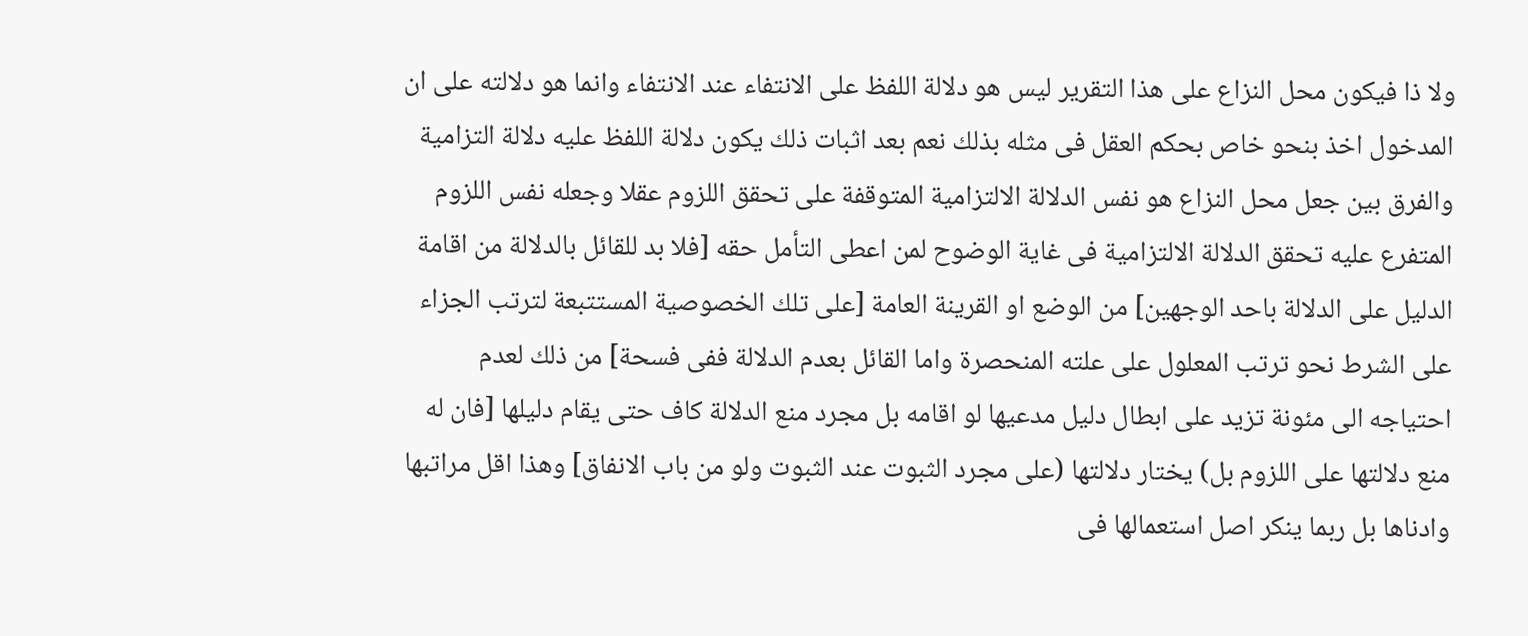ولا ذا فيكون محل النزاع على هذا التقرير ليس هو دلالة اللفظ على الانتفاء عند الانتفاء وانما هو دلالته على ان المدخول اخذ بنحو خاص بحكم العقل فى مثله بذلك نعم بعد اثبات ذلك يكون دلالة اللفظ عليه دلالة التزامية والفرق بين جعل محل النزاع هو نفس الدلالة الالتزامية المتوقفة على تحقق اللزوم عقلا وجعله نفس اللزوم المتفرع عليه تحقق الدلالة الالتزامية فى غاية الوضوح لمن اعطى التأمل حقه [فلا بد للقائل بالدلالة من اقامة الدليل على الدلالة باحد الوجهين] من الوضع او القرينة العامة [على تلك الخصوصية المستتبعة لترتب الجزاء على الشرط نحو ترتب المعلول على علته المنحصرة واما القائل بعدم الدلالة ففى فسحة] من ذلك لعدم احتياجه الى مئونة تزيد على ابطال دليل مدعيها لو اقامه بل مجرد منع الدلالة كاف حتى يقام دليلها [فان له منع دلالتها على اللزوم بل) يختار دلالتها (على مجرد الثبوت عند الثبوت ولو من باب الانفاق] وهذا اقل مراتبها وادناها بل ربما ينكر اصل استعمالها فى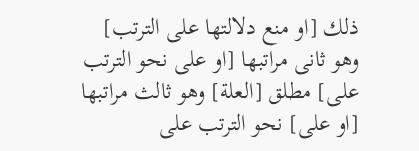ذلك [او منع دلالتها على الترتب] وهو ثانى مراتبها [او على نحو الترتب على] مطلق [العلة] وهو ثالث مراتبها [او على] نحو الترتب على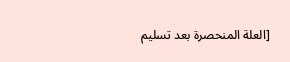[العلة المنحصرة بعد تسليم